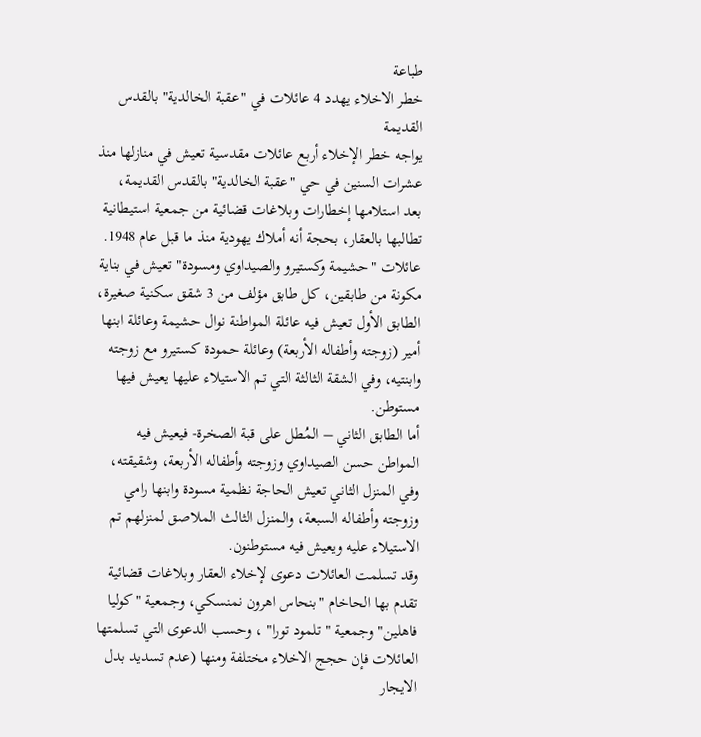طباعة
خطر الاخلاء يهدد 4 عائلات في "عقبة الخالدية" بالقدس القديمة
يواجه خطر الإخلاء أربع عائلات مقدسية تعيش في منازلها منذ عشرات السنين في حي "عقبة الخالدية" بالقدس القديمة، بعد استلامها إخطارات وبلاغات قضائية من جمعية استيطانية تطالبها بالعقار، بحجة أنه أملاك يهودية منذ ما قبل عام 1948.
عائلات "حشيمة وكستيرو والصيداوي ومسودة" تعيش في بناية مكونة من طابقين، كل طابق مؤلف من 3 شقق سكنية صغيرة، الطابق الأول تعيش فيه عائلة المواطنة نوال حشيمة وعائلة ابنها أمير (زوجته وأطفاله الأربعة) وعائلة حمودة كستيرو مع زوجته وابنتيه، وفي الشقة الثالثة التي تم الاستيلاء عليها يعيش فيها مستوطن.
أما الطابق الثاني – المُطل على قبة الصخرة- فيعيش فيه المواطن حسن الصيداوي وزوجته وأطفاله الأربعة، وشقيقته، وفي المنزل الثاني تعيش الحاجة نظمية مسودة وابنها رامي وزوجته وأطفاله السبعة، والمنزل الثالث الملاصق لمنزلهم تم الاستيلاء عليه ويعيش فيه مستوطنون.
وقد تسلمت العائلات دعوى لإخلاء العقار وبلاغات قضائية تقدم بها الحاخام "بنحاس اهرون نمنسكي، وجمعية "كوليا فاهلين" وجمعية "تلمود تورا" ، وحسب الدعوى التي تسلمتها العائلات فإن حجج الاخلاء مختلفة ومنها (عدم تسديد بدل الايجار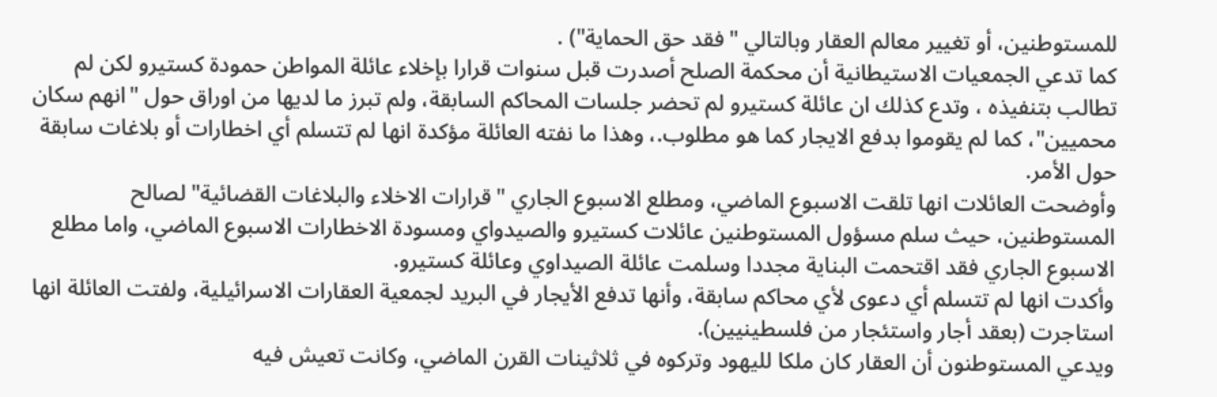للمستوطنين، أو تغيير معالم العقار وبالتالي "فقد حق الحماية") .
كما تدعي الجمعيات الاستيطانية أن محكمة الصلح أصدرت قبل سنوات قرارا بإخلاء عائلة المواطن حمودة كستيرو لكن لم تطالب بتنفيذه ، وتدع كذلك ان عائلة كستيرو لم تحضر جلسات المحاكم السابقة، ولم تبرز ما لديها من اوراق حول "انهم سكان محميين"، كما لم يقوموا بدفع الايجار كما هو مطلوب.، وهذا ما نفته العائلة مؤكدة انها لم تتسلم أي اخطارات أو بلاغات سابقة حول الأمر.
وأوضحت العائلات انها تلقت الاسبوع الماضي، ومطلع الاسبوع الجاري "قرارات الاخلاء والبلاغات القضائية" لصالح المستوطنين، حيث سلم مسؤول المستوطنين عائلات كستيرو والصيدواي ومسودة الاخطارات الاسبوع الماضي، واما مطلع الاسبوع الجاري فقد اقتحمت البناية مجددا وسلمت عائلة الصيداوي وعائلة كستيرو.
وأكدت انها لم تتسلم أي دعوى لأي محاكم سابقة، وأنها تدفع الأيجار في البريد لجمعية العقارات الاسرائيلية، ولفتت العائلة انها استاجرت (بعقد أجار واستئجار من فلسطينيين).
ويدعي المستوطنون أن العقار كان ملكا لليهود وتركوه في ثلاثينات القرن الماضي، وكانت تعيش فيه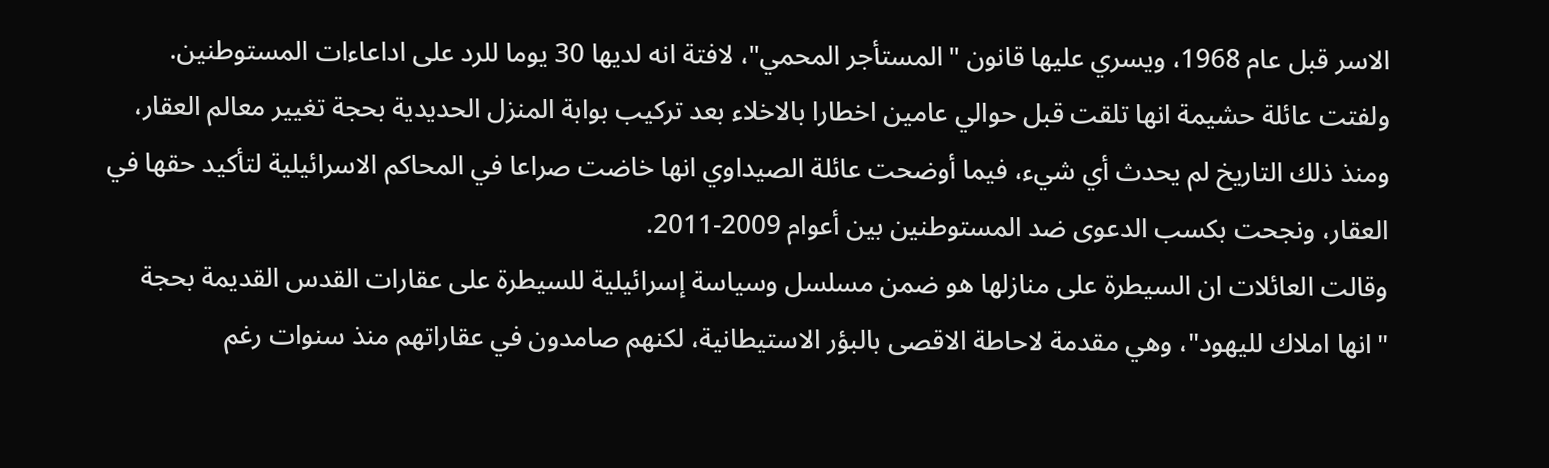الاسر قبل عام 1968، ويسري عليها قانون "المستأجر المحمي"، لافتة انه لديها 30 يوما للرد على اداعاءات المستوطنين.
ولفتت عائلة حشيمة انها تلقت قبل حوالي عامين اخطارا بالاخلاء بعد تركيب بوابة المنزل الحديدية بحجة تغيير معالم العقار، ومنذ ذلك التاريخ لم يحدث أي شيء، فيما أوضحت عائلة الصيداوي انها خاضت صراعا في المحاكم الاسرائيلية لتأكيد حقها في العقار، ونجحت بكسب الدعوى ضد المستوطنين بين أعوام 2009-2011.
وقالت العائلات ان السيطرة على منازلها هو ضمن مسلسل وسياسة إسرائيلية للسيطرة على عقارات القدس القديمة بحجة "انها املاك لليهود"، وهي مقدمة لاحاطة الاقصى بالبؤر الاستيطانية، لكنهم صامدون في عقاراتهم منذ سنوات رغم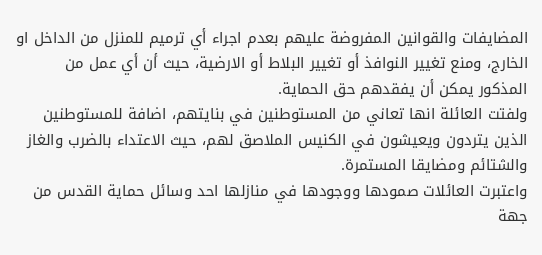المضايفات والقوانين المفروضة عليهم بعدم اجراء أي ترميم للمنزل من الداخل او الخارج، ومنع تغيير النوافذ أو تغيير البلاط أو الارضية، حيث أن أي عمل من المذكور يمكن أن يفقدهم حق الحماية.
ولفتت العائلة انها تعاني من المستوطنين في بنايتهم، اضافة للمستوطنين الذين يتردون ويعيشون في الكنيس الملاصق لهم، حيث الاعتداء بالضرب والغاز والشتائم ومضايقا المستمرة.
واعتبرت العائلات صمودها ووجودها في منازلها احد وسائل حماية القدس من جهة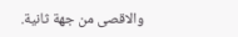والاقصى من جهة ثانية.